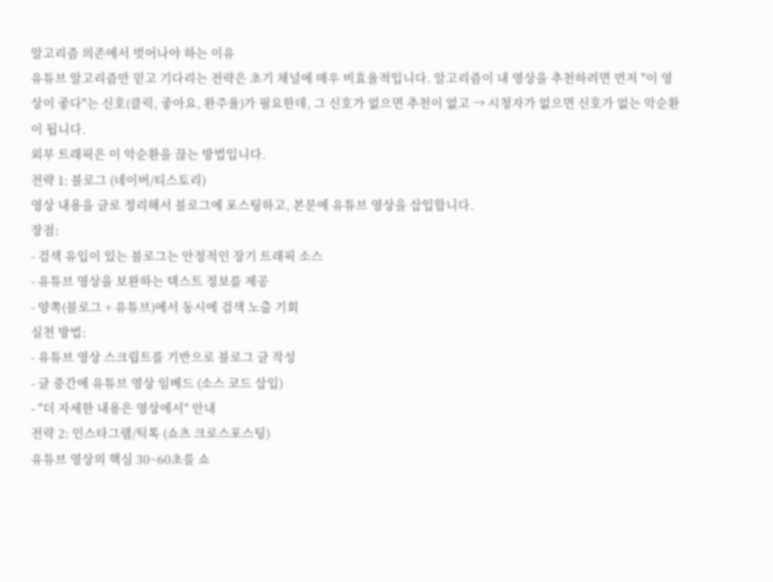알고리즘 의존에서 벗어나야 하는 이유
유튜브 알고리즘만 믿고 기다리는 전략은 초기 채널에 매우 비효율적입니다. 알고리즘이 내 영상을 추천하려면 먼저 "이 영상이 좋다"는 신호(클릭, 좋아요, 완주율)가 필요한데, 그 신호가 없으면 추천이 없고 → 시청자가 없으면 신호가 없는 악순환이 됩니다.
외부 트래픽은 이 악순환을 끊는 방법입니다.
전략 1: 블로그 (네이버/티스토리)
영상 내용을 글로 정리해서 블로그에 포스팅하고, 본문에 유튜브 영상을 삽입합니다.
장점:
- 검색 유입이 있는 블로그는 안정적인 장기 트래픽 소스
- 유튜브 영상을 보완하는 텍스트 정보를 제공
- 양쪽(블로그 + 유튜브)에서 동시에 검색 노출 기회
실천 방법:
- 유튜브 영상 스크립트를 기반으로 블로그 글 작성
- 글 중간에 유튜브 영상 임베드 (소스 코드 삽입)
- "더 자세한 내용은 영상에서" 안내
전략 2: 인스타그램/틱톡 (쇼츠 크로스포스팅)
유튜브 영상의 핵심 30~60초를 쇼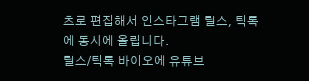츠로 편집해서 인스타그램 릴스, 틱톡에 동시에 올립니다.
릴스/틱톡 바이오에 유튜브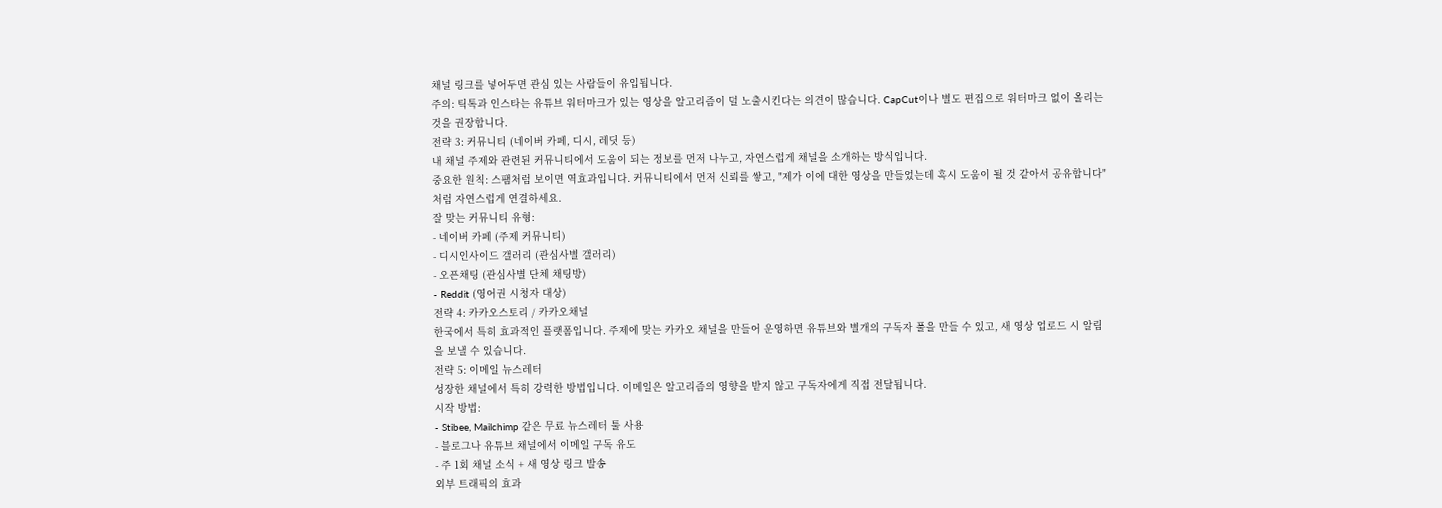채널 링크를 넣어두면 관심 있는 사람들이 유입됩니다.
주의: 틱톡과 인스타는 유튜브 워터마크가 있는 영상을 알고리즘이 덜 노출시킨다는 의견이 많습니다. CapCut이나 별도 편집으로 워터마크 없이 올리는 것을 권장합니다.
전략 3: 커뮤니티 (네이버 카페, 디시, 레딧 등)
내 채널 주제와 관련된 커뮤니티에서 도움이 되는 정보를 먼저 나누고, 자연스럽게 채널을 소개하는 방식입니다.
중요한 원칙: 스팸처럼 보이면 역효과입니다. 커뮤니티에서 먼저 신뢰를 쌓고, "제가 이에 대한 영상을 만들었는데 혹시 도움이 될 것 같아서 공유합니다"처럼 자연스럽게 연결하세요.
잘 맞는 커뮤니티 유형:
- 네이버 카페 (주제 커뮤니티)
- 디시인사이드 갤러리 (관심사별 갤러리)
- 오픈채팅 (관심사별 단체 채팅방)
- Reddit (영어권 시청자 대상)
전략 4: 카카오스토리 / 카카오채널
한국에서 특히 효과적인 플랫폼입니다. 주제에 맞는 카카오 채널을 만들어 운영하면 유튜브와 별개의 구독자 풀을 만들 수 있고, 새 영상 업로드 시 알림을 보낼 수 있습니다.
전략 5: 이메일 뉴스레터
성장한 채널에서 특히 강력한 방법입니다. 이메일은 알고리즘의 영향을 받지 않고 구독자에게 직접 전달됩니다.
시작 방법:
- Stibee, Mailchimp 같은 무료 뉴스레터 툴 사용
- 블로그나 유튜브 채널에서 이메일 구독 유도
- 주 1회 채널 소식 + 새 영상 링크 발송
외부 트래픽의 효과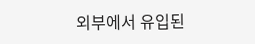외부에서 유입된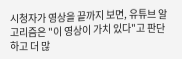시청자가 영상을 끝까지 보면, 유튜브 알고리즘은 "이 영상이 가치 있다"고 판단하고 더 많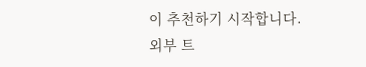이 추천하기 시작합니다. 외부 트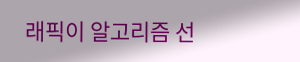래픽이 알고리즘 선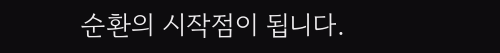순환의 시작점이 됩니다.